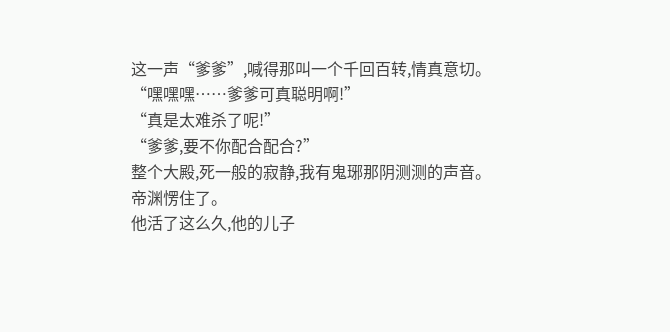这一声“爹爹”,喊得那叫一个千回百转,情真意切。
“嘿嘿嘿……爹爹可真聪明啊!”
“真是太难杀了呢!”
“爹爹,要不你配合配合?”
整个大殿,死一般的寂静,我有鬼琊那阴测测的声音。
帝渊愣住了。
他活了这么久,他的儿子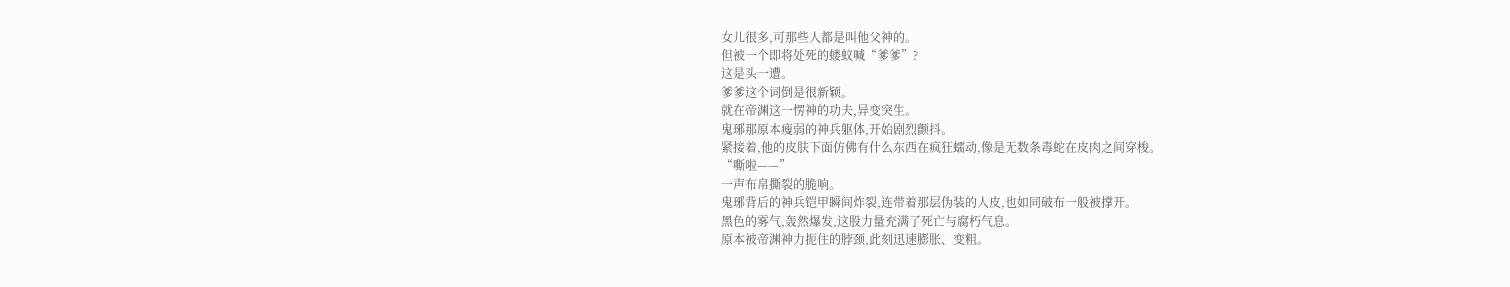女儿很多,可那些人都是叫他父神的。
但被一个即将处死的蝼蚁喊“爹爹”?
这是头一遭。
爹爹这个词倒是很新颖。
就在帝渊这一愣神的功夫,异变突生。
鬼琊那原本瘦弱的神兵躯体,开始剧烈颤抖。
紧接着,他的皮肤下面仿佛有什么东西在疯狂蠕动,像是无数条毒蛇在皮肉之间穿梭。
“嘶啦——”
一声布帛撕裂的脆响。
鬼琊背后的神兵铠甲瞬间炸裂,连带着那层伪装的人皮,也如同破布一般被撑开。
黑色的雾气,轰然爆发,这股力量充满了死亡与腐朽气息。
原本被帝渊神力扼住的脖颈,此刻迅速膨胀、变粗。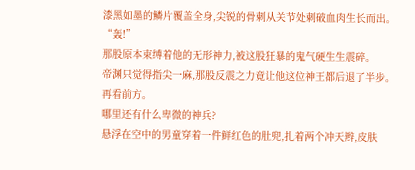漆黑如墨的鳞片覆盖全身,尖锐的骨刺从关节处刺破血肉生长而出。
“轰!”
那股原本束缚着他的无形神力,被这股狂暴的鬼气硬生生震碎。
帝渊只觉得指尖一麻,那股反震之力竟让他这位神王都后退了半步。
再看前方。
哪里还有什么卑微的神兵?
悬浮在空中的男童穿着一件鲜红色的肚兜,扎着两个冲天辫,皮肤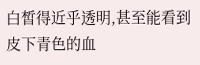白皙得近乎透明,甚至能看到皮下青色的血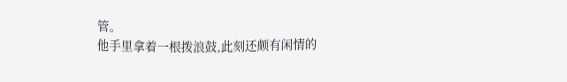管。
他手里拿着一根拨浪鼓,此刻还颇有闲情的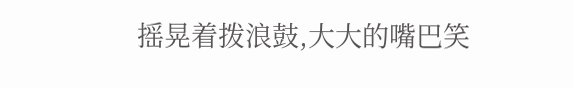摇晃着拨浪鼓,大大的嘴巴笑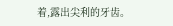着,露出尖利的牙齿。